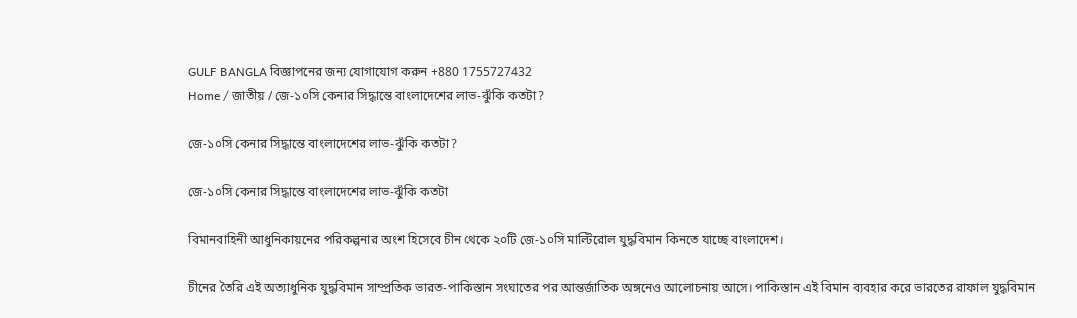GULF BANGLA বিজ্ঞাপনের জন্য যোগাযোগ করুন +880 1755727432
Home / জাতীয় / জে-১০সি কেনার সিদ্ধান্তে বাংলাদেশের লাভ-ঝুঁকি কতটা?

জে-১০সি কেনার সিদ্ধান্তে বাংলাদেশের লাভ-ঝুঁকি কতটা?

জে-১০সি কেনার সিদ্ধান্তে বাংলাদেশের লাভ-ঝুঁকি কতটা

বিমানবাহিনী আধুনিকায়নের পরিকল্পনার অংশ হিসেবে চীন থেকে ২০টি জে-১০সি মাল্টিরোল যুদ্ধবিমান কিনতে যাচ্ছে বাংলাদেশ।

চীনের তৈরি এই অত্যাধুনিক যুদ্ধবিমান সাম্প্রতিক ভারত-পাকিস্তান সংঘাতের পর আন্তর্জাতিক অঙ্গনেও আলোচনায় আসে। পাকিস্তান এই বিমান ব্যবহার করে ভারতের রাফাল যুদ্ধবিমান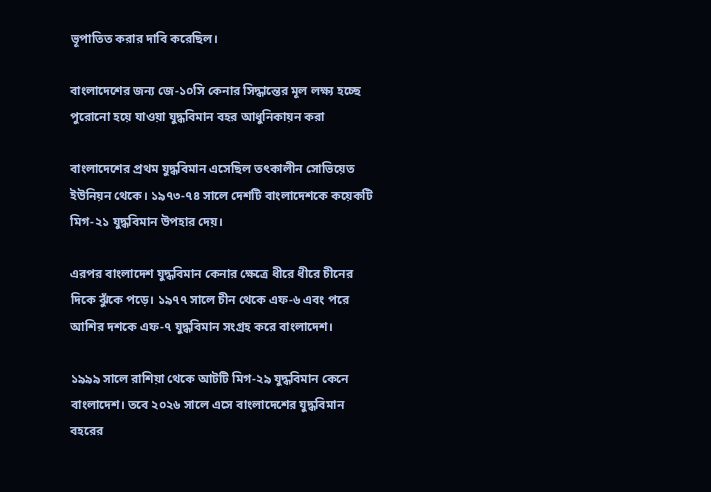ভূপাতিত করার দাবি করেছিল।

বাংলাদেশের জন্য জে-১০সি কেনার সিদ্ধান্তের মূল লক্ষ্য হচ্ছে পুরোনো হয়ে যাওয়া যুদ্ধবিমান বহর আধুনিকায়ন করা

বাংলাদেশের প্রথম যুদ্ধবিমান এসেছিল তৎকালীন সোভিয়েত ইউনিয়ন থেকে। ১৯৭৩-৭৪ সালে দেশটি বাংলাদেশকে কয়েকটি মিগ-২১ যুদ্ধবিমান উপহার দেয়।

এরপর বাংলাদেশ যুদ্ধবিমান কেনার ক্ষেত্রে ধীরে ধীরে চীনের দিকে ঝুঁকে পড়ে। ১৯৭৭ সালে চীন থেকে এফ-৬ এবং পরে আশির দশকে এফ-৭ যুদ্ধবিমান সংগ্রহ করে বাংলাদেশ।

১৯৯৯ সালে রাশিয়া থেকে আটটি মিগ-২৯ যুদ্ধবিমান কেনে বাংলাদেশ। তবে ২০২৬ সালে এসে বাংলাদেশের যুদ্ধবিমান বহরের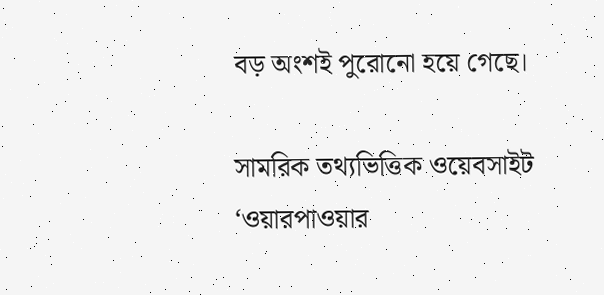বড় অংশই পুরোনো হয়ে গেছে।

সামরিক তথ্যভিত্তিক ওয়েবসাইট ‘ওয়ারপাওয়ার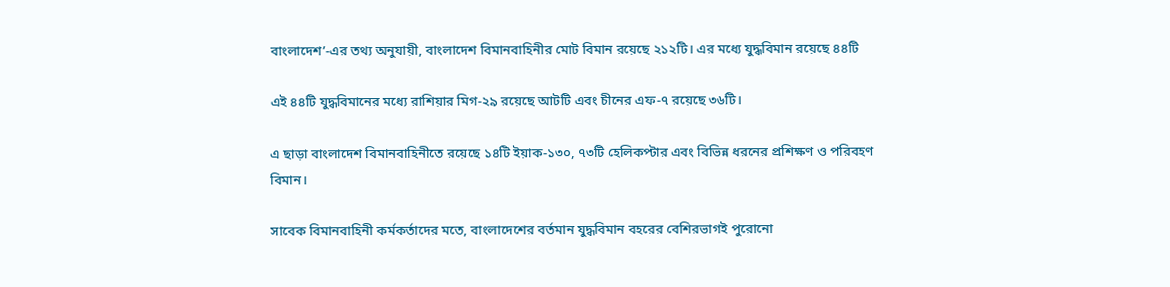বাংলাদেশ’-এর তথ্য অনুযায়ী, বাংলাদেশ বিমানবাহিনীর মোট বিমান রয়েছে ২১২টি। এর মধ্যে যুদ্ধবিমান রয়েছে ৪৪টি

এই ৪৪টি যুদ্ধবিমানের মধ্যে রাশিয়ার মিগ-২৯ রয়েছে আটটি এবং চীনের এফ-৭ রয়েছে ৩৬টি।

এ ছাড়া বাংলাদেশ বিমানবাহিনীতে রয়েছে ১৪টি ইয়াক-১৩০, ৭৩টি হেলিকপ্টার এবং বিভিন্ন ধরনের প্রশিক্ষণ ও পরিবহণ বিমান।

সাবেক বিমানবাহিনী কর্মকর্তাদের মতে, বাংলাদেশের বর্তমান যুদ্ধবিমান বহরের বেশিরভাগই পুরোনো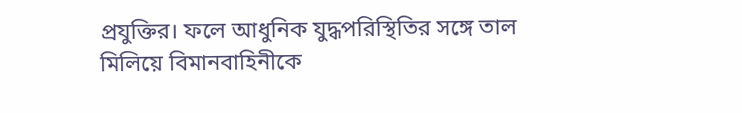প্রযুক্তির। ফলে আধুনিক যুদ্ধপরিস্থিতির সঙ্গে তাল মিলিয়ে বিমানবাহিনীকে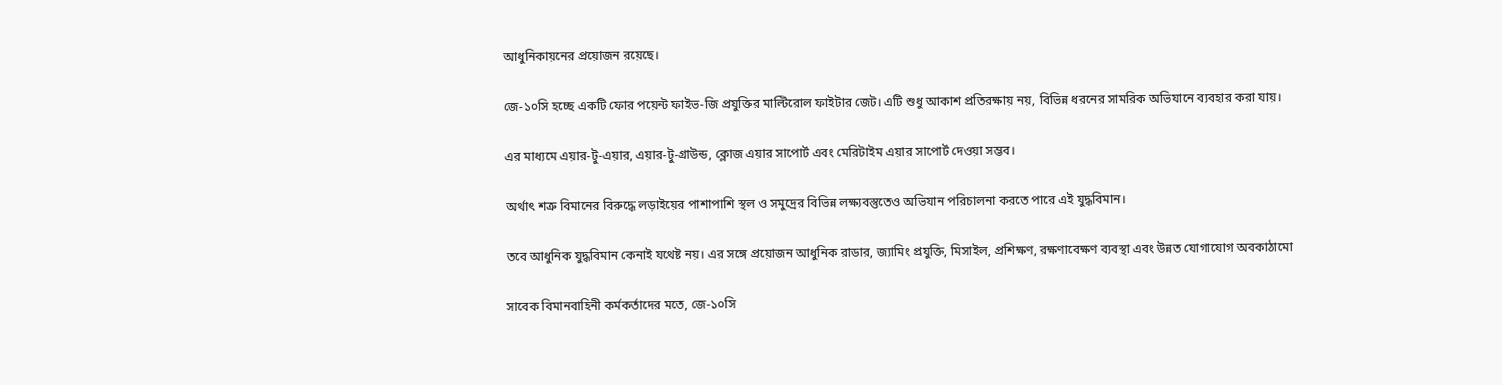আধুনিকায়নের প্রয়োজন রয়েছে।

জে-১০সি হচ্ছে একটি ফোর পয়েন্ট ফাইভ-জি প্রযুক্তির মাল্টিরোল ফাইটার জেট। এটি শুধু আকাশ প্রতিরক্ষায় নয়, বিভিন্ন ধরনের সামরিক অভিযানে ব্যবহার করা যায়।

এর মাধ্যমে এয়ার-টু-এয়ার, এয়ার-টু-গ্রাউন্ড, ক্লোজ এয়ার সাপোর্ট এবং মেরিটাইম এয়ার সাপোর্ট দেওয়া সম্ভব।

অর্থাৎ শত্রু বিমানের বিরুদ্ধে লড়াইয়ের পাশাপাশি স্থল ও সমুদ্রের বিভিন্ন লক্ষ্যবস্তুতেও অভিযান পরিচালনা করতে পারে এই যুদ্ধবিমান।

তবে আধুনিক যুদ্ধবিমান কেনাই যথেষ্ট নয়। এর সঙ্গে প্রয়োজন আধুনিক রাডার, জ্যামিং প্রযুক্তি, মিসাইল, প্রশিক্ষণ, রক্ষণাবেক্ষণ ব্যবস্থা এবং উন্নত যোগাযোগ অবকাঠামো

সাবেক বিমানবাহিনী কর্মকর্তাদের মতে, জে-১০সি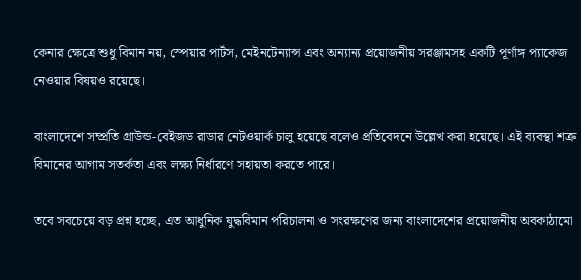কেনার ক্ষেত্রে শুধু বিমান নয়, স্পেয়ার পার্টস, মেইনটেন্যান্স এবং অন্যান্য প্রয়োজনীয় সরঞ্জামসহ একটি পূর্ণাঙ্গ প্যাকেজ নেওয়ার বিষয়ও রয়েছে।

বাংলাদেশে সম্প্রতি গ্রাউন্ড-বেইজড রাডার নেটওয়ার্ক চালু হয়েছে বলেও প্রতিবেদনে উল্লেখ করা হয়েছে। এই ব্যবস্থা শত্রু বিমানের আগাম সতর্কতা এবং লক্ষ্য নির্ধারণে সহায়তা করতে পারে।

তবে সবচেয়ে বড় প্রশ্ন হচ্ছে, এত আধুনিক যুদ্ধবিমান পরিচালনা ও সংরক্ষণের জন্য বাংলাদেশের প্রয়োজনীয় অবকাঠামো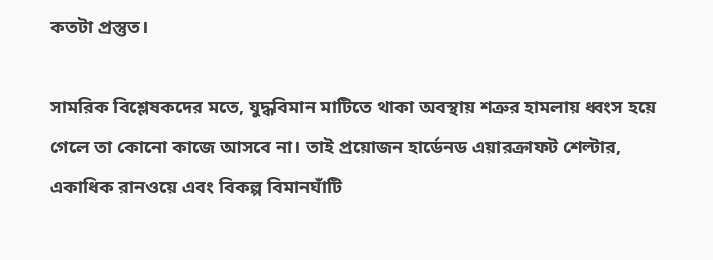কতটা প্রস্তুত।

সামরিক বিশ্লেষকদের মতে, যুদ্ধবিমান মাটিতে থাকা অবস্থায় শত্রুর হামলায় ধ্বংস হয়ে গেলে তা কোনো কাজে আসবে না। তাই প্রয়োজন হার্ডেনড এয়ারক্রাফট শেল্টার, একাধিক রানওয়ে এবং বিকল্প বিমানঘাঁটি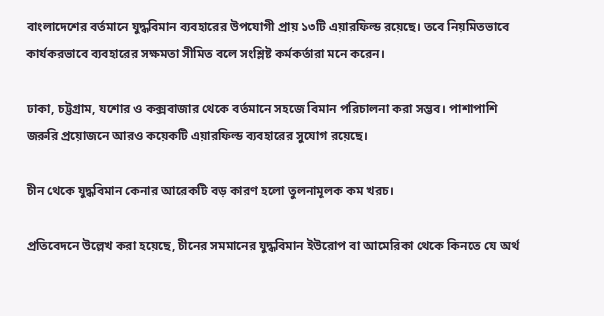বাংলাদেশের বর্তমানে যুদ্ধবিমান ব্যবহারের উপযোগী প্রায় ১৩টি এয়ারফিল্ড রয়েছে। তবে নিয়মিতভাবে কার্যকরভাবে ব্যবহারের সক্ষমতা সীমিত বলে সংশ্লিষ্ট কর্মকর্তারা মনে করেন।

ঢাকা, চট্টগ্রাম, যশোর ও কক্সবাজার থেকে বর্তমানে সহজে বিমান পরিচালনা করা সম্ভব। পাশাপাশি জরুরি প্রয়োজনে আরও কয়েকটি এয়ারফিল্ড ব্যবহারের সুযোগ রয়েছে।

চীন থেকে যুদ্ধবিমান কেনার আরেকটি বড় কারণ হলো তুলনামূলক কম খরচ।

প্রতিবেদনে উল্লেখ করা হয়েছে, চীনের সমমানের যুদ্ধবিমান ইউরোপ বা আমেরিকা থেকে কিনতে যে অর্থ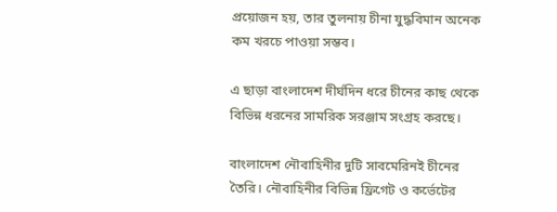প্রয়োজন হয়, তার তুলনায় চীনা যুদ্ধবিমান অনেক কম খরচে পাওয়া সম্ভব।

এ ছাড়া বাংলাদেশ দীর্ঘদিন ধরে চীনের কাছ থেকে বিভিন্ন ধরনের সামরিক সরঞ্জাম সংগ্রহ করছে।

বাংলাদেশ নৌবাহিনীর দুটি সাবমেরিনই চীনের তৈরি। নৌবাহিনীর বিভিন্ন ফ্রিগেট ও কর্ভেটের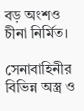বড় অংশও চীনা নির্মিত।

সেনাবাহিনীর বিভিন্ন অস্ত্র ও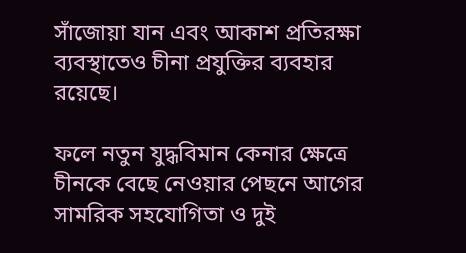সাঁজোয়া যান এবং আকাশ প্রতিরক্ষা ব্যবস্থাতেও চীনা প্রযুক্তির ব্যবহার রয়েছে।

ফলে নতুন যুদ্ধবিমান কেনার ক্ষেত্রে চীনকে বেছে নেওয়ার পেছনে আগের সামরিক সহযোগিতা ও দুই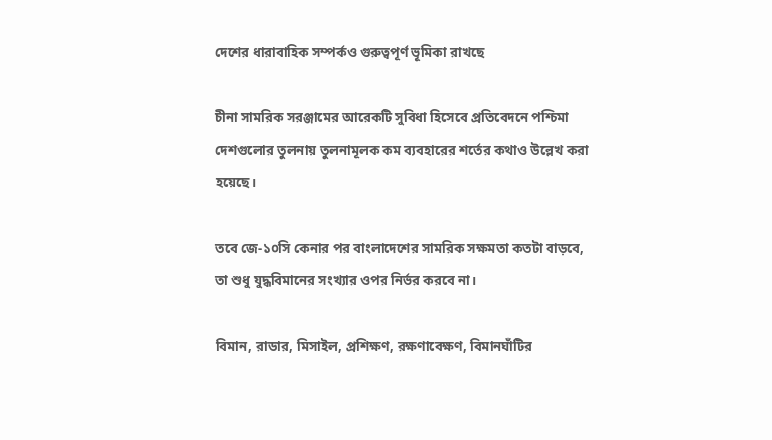দেশের ধারাবাহিক সম্পর্কও গুরুত্বপূর্ণ ভূমিকা রাখছে

চীনা সামরিক সরঞ্জামের আরেকটি সুবিধা হিসেবে প্রতিবেদনে পশ্চিমা দেশগুলোর তুলনায় তুলনামূলক কম ব্যবহারের শর্তের কথাও উল্লেখ করা হয়েছে।

তবে জে-১০সি কেনার পর বাংলাদেশের সামরিক সক্ষমতা কতটা বাড়বে, তা শুধু যুদ্ধবিমানের সংখ্যার ওপর নির্ভর করবে না।

বিমান, রাডার, মিসাইল, প্রশিক্ষণ, রক্ষণাবেক্ষণ, বিমানঘাঁটির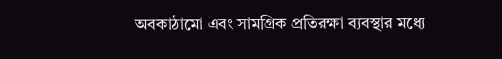অবকাঠামো এবং সামগ্রিক প্রতিরক্ষা ব্যবস্থার মধ্যে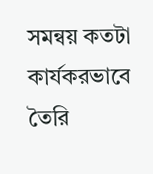সমন্বয় কতটা কার্যকরভাবে তৈরি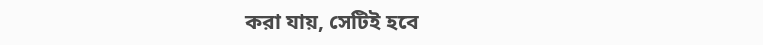করা যায়, সেটিই হবে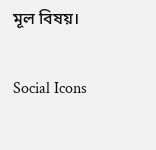মূল বিষয়।

Social Icons